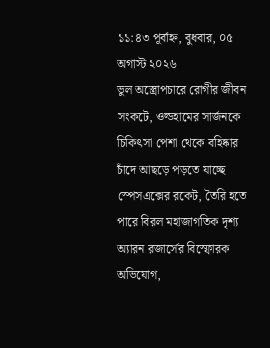১১:৪৩ পূর্বাহ্ন, বুধবার, ০৫ অগাস্ট ২০২৬
ভুল অস্ত্রোপচারে রোগীর জীবন সংকটে, ওল্ডহামের সার্জনকে চিকিৎসা পেশা থেকে বহিষ্কার চাঁদে আছড়ে পড়তে যাচ্ছে স্পেসএক্সের রকেট, তৈরি হতে পারে বিরল মহাজাগতিক দৃশ্য অ্যারন রজার্সের বিস্ফোরক অভিযোগ,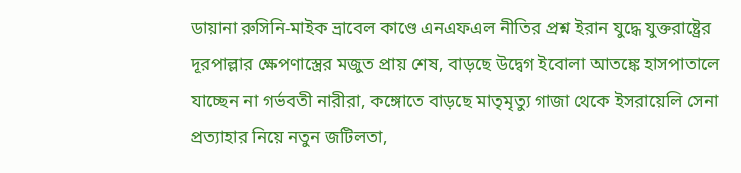ডায়ানা রুসিনি-মাইক ভ্রাবেল কাণ্ডে এনএফএল নীতির প্রশ্ন ইরান যুদ্ধে যুক্তরাষ্ট্রের দূরপাল্লার ক্ষেপণাস্ত্রের মজুত প্রায় শেষ, বাড়ছে উদ্বেগ ইবোলা আতঙ্কে হাসপাতালে যাচ্ছেন না গর্ভবতী নারীরা, কঙ্গোতে বাড়ছে মাতৃমৃত্যু গাজা থেকে ইসরায়েলি সেনা প্রত্যাহার নিয়ে নতুন জটিলতা,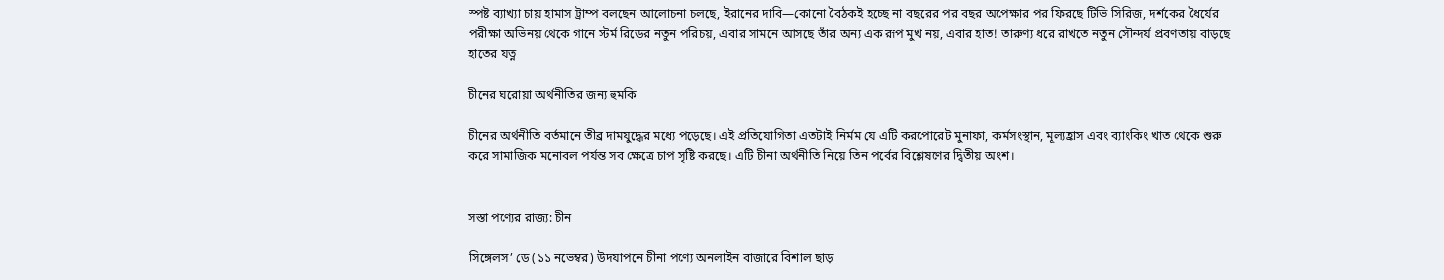স্পষ্ট ব্যাখ্যা চায় হামাস ট্রাম্প বলছেন আলোচনা চলছে, ইরানের দাবি—কোনো বৈঠকই হচ্ছে না বছরের পর বছর অপেক্ষার পর ফিরছে টিভি সিরিজ, দর্শকের ধৈর্যের পরীক্ষা অভিনয় থেকে গানে স্টর্ম রিডের নতুন পরিচয়, এবার সামনে আসছে তাঁর অন্য এক রূপ মুখ নয়, এবার হাত! তারুণ্য ধরে রাখতে নতুন সৌন্দর্য প্রবণতায় বাড়ছে হাতের যত্ন

চীনের ঘরোয়া অর্থনীতির জন্য হুমকি

চীনের অর্থনীতি বর্তমানে তীব্র দামযুদ্ধের মধ্যে পড়েছে। এই প্রতিযোগিতা এতটাই নির্মম যে এটি করপোরেট মুনাফা, কর্মসংস্থান, মূল্যহ্রাস এবং ব্যাংকিং খাত থেকে শুরু করে সামাজিক মনোবল পর্যন্ত সব ক্ষেত্রে চাপ সৃষ্টি করছে। এটি চীনা অর্থনীতি নিয়ে তিন পর্বের বিশ্লেষণের দ্বিতীয় অংশ।


সস্তা পণ্যের রাজ্য: চীন

সিঙ্গেলস’ ডে (১১ নভেম্বর) উদযাপনে চীনা পণ্যে অনলাইন বাজারে বিশাল ছাড়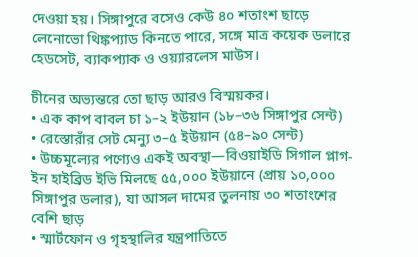দেওয়া হয়। সিঙ্গাপুরে বসেও কেউ ৪০ শতাংশ ছাড়ে লেনোভো থিঙ্কপ্যাড কিনতে পারে, সঙ্গে মাত্র কয়েক ডলারে হেডসেট, ব্যাকপ্যাক ও ওয়্যারলেস মাউস।

চীনের অভ্যন্তরে তো ছাড় আরও বিস্ময়কর।
• এক কাপ বাবল চা ১–২ ইউয়ান (১৮–৩৬ সিঙ্গাপুর সেন্ট)
• রেস্তোরাঁর সেট মেন্যু ৩–৫ ইউয়ান (৫৪–৯০ সেন্ট)
• উচ্চমূল্যের পণ্যেও একই অবস্থা—বিওয়াইডি সিগাল প্লাগ-ইন হাইব্রিড ইভি মিলছে ৫৫,০০০ ইউয়ানে (প্রায় ১০,০০০ সিঙ্গাপুর ডলার), যা আসল দামের তুলনায় ৩০ শতাংশের বেশি ছাড়
• স্মার্টফোন ও গৃহস্থালির যন্ত্রপাতিতে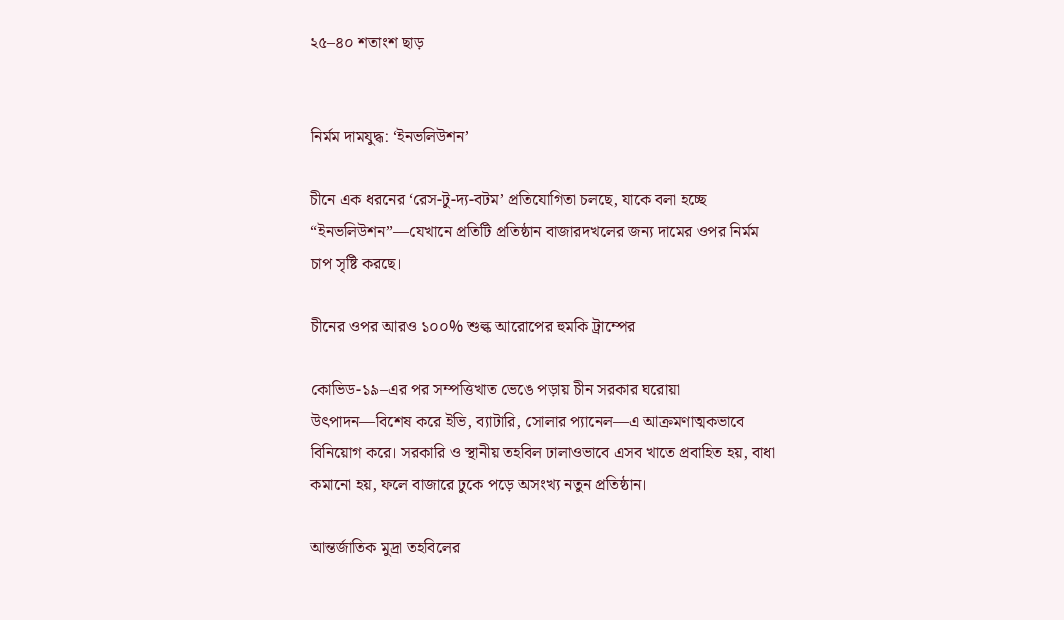২৫–৪০ শতাংশ ছাড়


নির্মম দামযুদ্ধ: ‘ইনভলিউশন’

চীনে এক ধরনের ‘রেস-টু-দ্য-বটম’ প্রতিযোগিতা চলছে, যাকে বলা হচ্ছে “ইনভলিউশন”—যেখানে প্রতিটি প্রতিষ্ঠান বাজারদখলের জন্য দামের ওপর নির্মম চাপ সৃষ্টি করছে।

চীনের ওপর আরও ১০০% শুল্ক আরোপের হুমকি ট্রাম্পের

কোভিড-১৯–এর পর সম্পত্তিখাত ভেঙে পড়ায় চীন সরকার ঘরোয়া উৎপাদন—বিশেষ করে ইভি, ব্যাটারি, সোলার প্যানেল—এ আক্রমণাত্মকভাবে বিনিয়োগ করে। সরকারি ও স্থানীয় তহবিল ঢালাওভাবে এসব খাতে প্রবাহিত হয়, বাধা কমানো হয়, ফলে বাজারে ঢুকে পড়ে অসংখ্য নতুন প্রতিষ্ঠান।

আন্তর্জাতিক মুদ্রা তহবিলের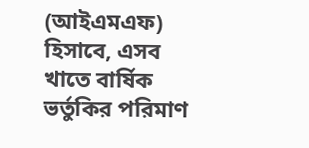(আইএমএফ) হিসাবে, এসব খাতে বার্ষিক ভর্তুকির পরিমাণ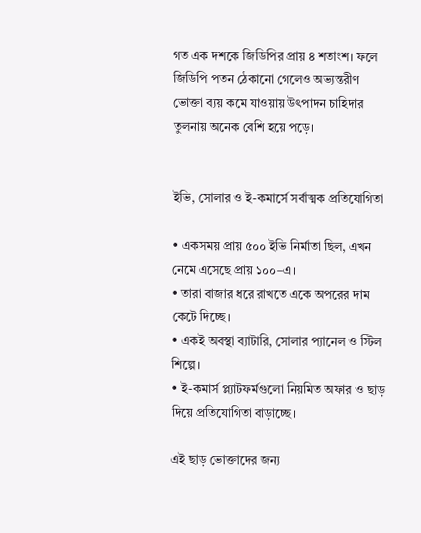গত এক দশকে জিডিপির প্রায় ৪ শতাংশ। ফলে জিডিপি পতন ঠেকানো গেলেও অভ্যন্তরীণ ভোক্তা ব্যয় কমে যাওয়ায় উৎপাদন চাহিদার তুলনায় অনেক বেশি হয়ে পড়ে।


ইভি, সোলার ও ই-কমার্সে সর্বাত্মক প্রতিযোগিতা

• একসময় প্রায় ৫০০ ইভি নির্মাতা ছিল, এখন নেমে এসেছে প্রায় ১০০–এ।
• তারা বাজার ধরে রাখতে একে অপরের দাম কেটে দিচ্ছে।
• একই অবস্থা ব্যাটারি, সোলার প্যানেল ও স্টিল শিল্পে।
• ই-কমার্স প্ল্যাটফর্মগুলো নিয়মিত অফার ও ছাড় দিয়ে প্রতিযোগিতা বাড়াচ্ছে।

এই ছাড় ভোক্তাদের জন্য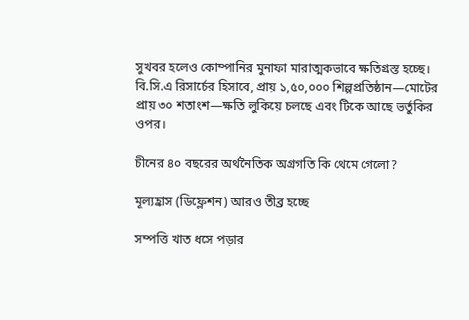সুখবর হলেও কোম্পানির মুনাফা মারাত্মকভাবে ক্ষতিগ্রস্ত হচ্ছে। বি.সি.এ রিসার্চের হিসাবে, প্রায় ১,৫০,০০০ শিল্পপ্রতিষ্ঠান—মোটের প্রায় ৩০ শতাংশ—ক্ষতি লুকিয়ে চলছে এবং টিকে আছে ভর্তুকির ওপর।

চীনের ৪০ বছরের অর্থনৈতিক অগ্রগতি কি থেমে গেলো?

মূল্যহ্রাস (ডিফ্লেশন) আরও তীব্র হচ্ছে

সম্পত্তি খাত ধসে পড়ার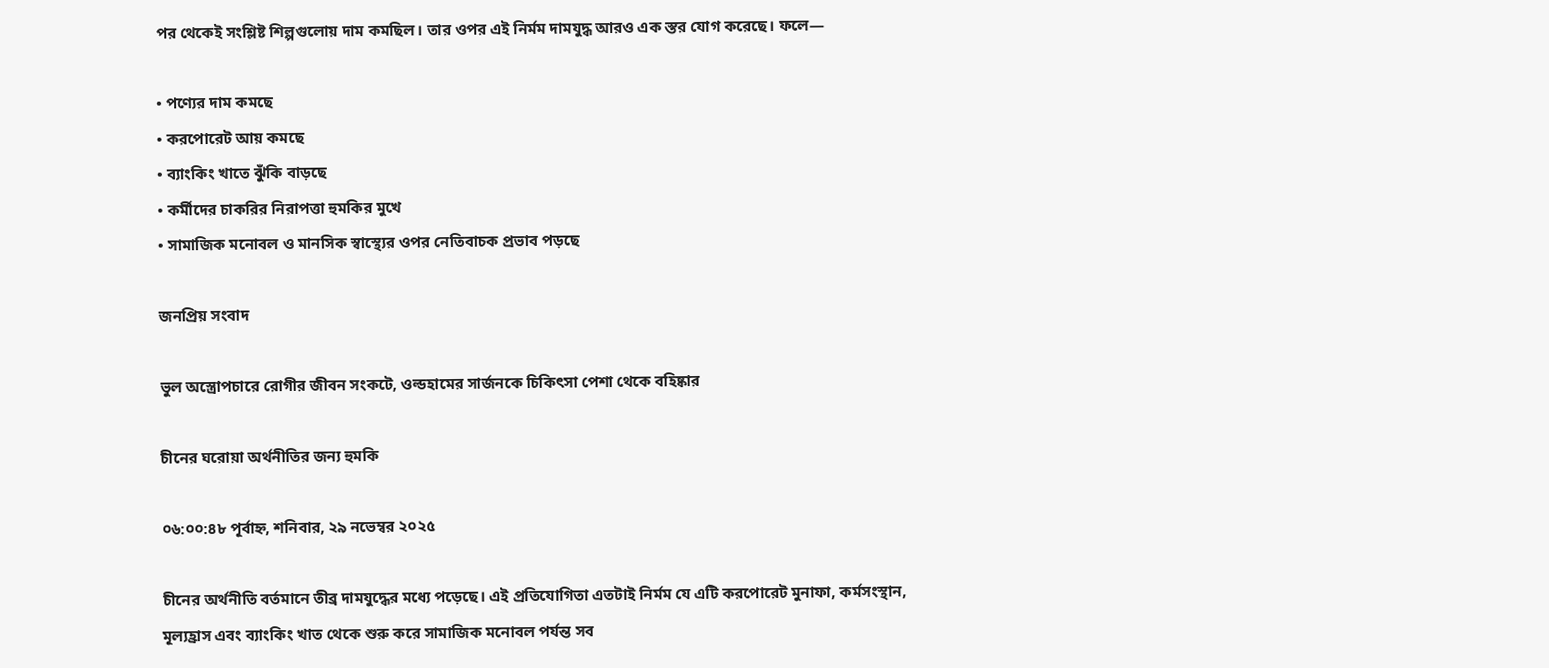পর থেকেই সংশ্লিষ্ট শিল্পগুলোয় দাম কমছিল। তার ওপর এই নির্মম দামযুদ্ধ আরও এক স্তর যোগ করেছে। ফলে—

• পণ্যের দাম কমছে
• করপোরেট আয় কমছে
• ব্যাংকিং খাতে ঝুঁকি বাড়ছে
• কর্মীদের চাকরির নিরাপত্তা হুমকির মুখে
• সামাজিক মনোবল ও মানসিক স্বাস্থ্যের ওপর নেতিবাচক প্রভাব পড়ছে

জনপ্রিয় সংবাদ

ভুল অস্ত্রোপচারে রোগীর জীবন সংকটে, ওল্ডহামের সার্জনকে চিকিৎসা পেশা থেকে বহিষ্কার

চীনের ঘরোয়া অর্থনীতির জন্য হুমকি

০৬:০০:৪৮ পূর্বাহ্ন, শনিবার, ২৯ নভেম্বর ২০২৫

চীনের অর্থনীতি বর্তমানে তীব্র দামযুদ্ধের মধ্যে পড়েছে। এই প্রতিযোগিতা এতটাই নির্মম যে এটি করপোরেট মুনাফা, কর্মসংস্থান, মূল্যহ্রাস এবং ব্যাংকিং খাত থেকে শুরু করে সামাজিক মনোবল পর্যন্ত সব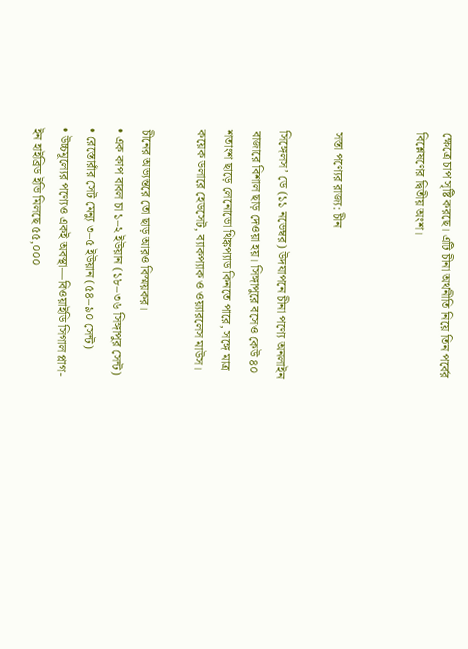ক্ষেত্রে চাপ সৃষ্টি করছে। এটি চীনা অর্থনীতি নিয়ে তিন পর্বের বিশ্লেষণের দ্বিতীয় অংশ।


সস্তা পণ্যের রাজ্য: চীন

সিঙ্গেলস’ ডে (১১ নভেম্বর) উদযাপনে চীনা পণ্যে অনলাইন বাজারে বিশাল ছাড় দেওয়া হয়। সিঙ্গাপুরে বসেও কেউ ৪০ শতাংশ ছাড়ে লেনোভো থিঙ্কপ্যাড কিনতে পারে, সঙ্গে মাত্র কয়েক ডলারে হেডসেট, ব্যাকপ্যাক ও ওয়্যারলেস মাউস।

চীনের অভ্যন্তরে তো ছাড় আরও বিস্ময়কর।
• এক কাপ বাবল চা ১–২ ইউয়ান (১৮–৩৬ সিঙ্গাপুর সেন্ট)
• রেস্তোরাঁর সেট মেন্যু ৩–৫ ইউয়ান (৫৪–৯০ সেন্ট)
• উচ্চমূল্যের পণ্যেও একই অবস্থা—বিওয়াইডি সিগাল প্লাগ-ইন হাইব্রিড ইভি মিলছে ৫৫,০০০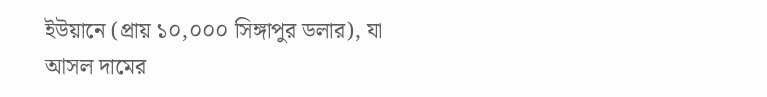ইউয়ানে (প্রায় ১০,০০০ সিঙ্গাপুর ডলার), যা আসল দামের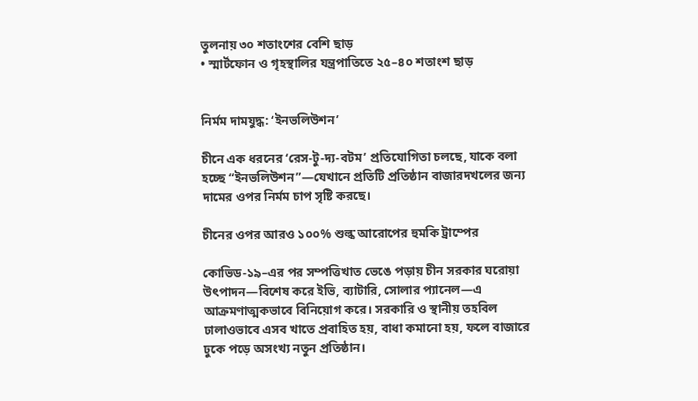তুলনায় ৩০ শতাংশের বেশি ছাড়
• স্মার্টফোন ও গৃহস্থালির যন্ত্রপাতিতে ২৫–৪০ শতাংশ ছাড়


নির্মম দামযুদ্ধ: ‘ইনভলিউশন’

চীনে এক ধরনের ‘রেস-টু-দ্য-বটম’ প্রতিযোগিতা চলছে, যাকে বলা হচ্ছে “ইনভলিউশন”—যেখানে প্রতিটি প্রতিষ্ঠান বাজারদখলের জন্য দামের ওপর নির্মম চাপ সৃষ্টি করছে।

চীনের ওপর আরও ১০০% শুল্ক আরোপের হুমকি ট্রাম্পের

কোভিড-১৯–এর পর সম্পত্তিখাত ভেঙে পড়ায় চীন সরকার ঘরোয়া উৎপাদন—বিশেষ করে ইভি, ব্যাটারি, সোলার প্যানেল—এ আক্রমণাত্মকভাবে বিনিয়োগ করে। সরকারি ও স্থানীয় তহবিল ঢালাওভাবে এসব খাতে প্রবাহিত হয়, বাধা কমানো হয়, ফলে বাজারে ঢুকে পড়ে অসংখ্য নতুন প্রতিষ্ঠান।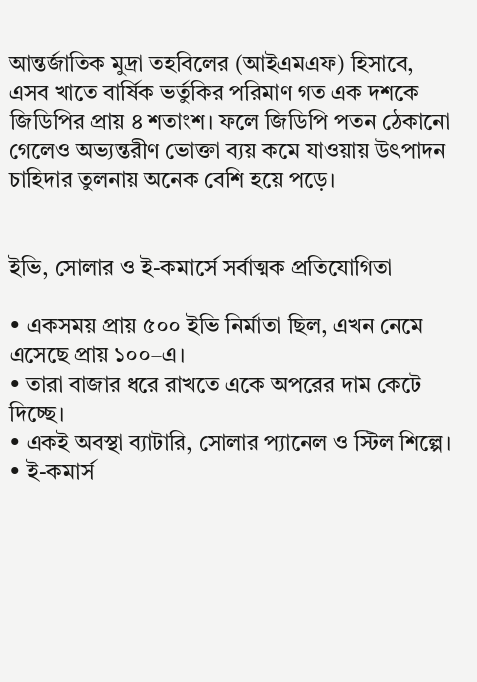আন্তর্জাতিক মুদ্রা তহবিলের (আইএমএফ) হিসাবে, এসব খাতে বার্ষিক ভর্তুকির পরিমাণ গত এক দশকে জিডিপির প্রায় ৪ শতাংশ। ফলে জিডিপি পতন ঠেকানো গেলেও অভ্যন্তরীণ ভোক্তা ব্যয় কমে যাওয়ায় উৎপাদন চাহিদার তুলনায় অনেক বেশি হয়ে পড়ে।


ইভি, সোলার ও ই-কমার্সে সর্বাত্মক প্রতিযোগিতা

• একসময় প্রায় ৫০০ ইভি নির্মাতা ছিল, এখন নেমে এসেছে প্রায় ১০০–এ।
• তারা বাজার ধরে রাখতে একে অপরের দাম কেটে দিচ্ছে।
• একই অবস্থা ব্যাটারি, সোলার প্যানেল ও স্টিল শিল্পে।
• ই-কমার্স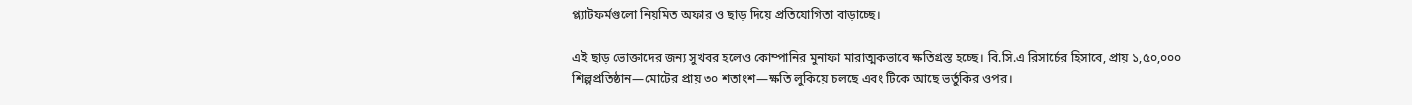প্ল্যাটফর্মগুলো নিয়মিত অফার ও ছাড় দিয়ে প্রতিযোগিতা বাড়াচ্ছে।

এই ছাড় ভোক্তাদের জন্য সুখবর হলেও কোম্পানির মুনাফা মারাত্মকভাবে ক্ষতিগ্রস্ত হচ্ছে। বি.সি.এ রিসার্চের হিসাবে, প্রায় ১,৫০,০০০ শিল্পপ্রতিষ্ঠান—মোটের প্রায় ৩০ শতাংশ—ক্ষতি লুকিয়ে চলছে এবং টিকে আছে ভর্তুকির ওপর।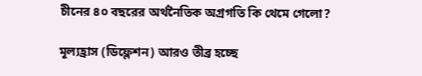চীনের ৪০ বছরের অর্থনৈতিক অগ্রগতি কি থেমে গেলো?

মূল্যহ্রাস (ডিফ্লেশন) আরও তীব্র হচ্ছে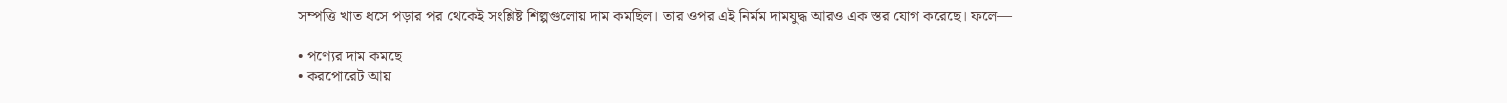সম্পত্তি খাত ধসে পড়ার পর থেকেই সংশ্লিষ্ট শিল্পগুলোয় দাম কমছিল। তার ওপর এই নির্মম দামযুদ্ধ আরও এক স্তর যোগ করেছে। ফলে—

• পণ্যের দাম কমছে
• করপোরেট আয়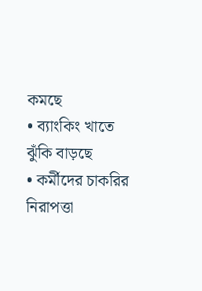কমছে
• ব্যাংকিং খাতে ঝুঁকি বাড়ছে
• কর্মীদের চাকরির নিরাপত্তা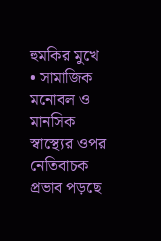হুমকির মুখে
• সামাজিক মনোবল ও মানসিক স্বাস্থ্যের ওপর নেতিবাচক প্রভাব পড়ছে